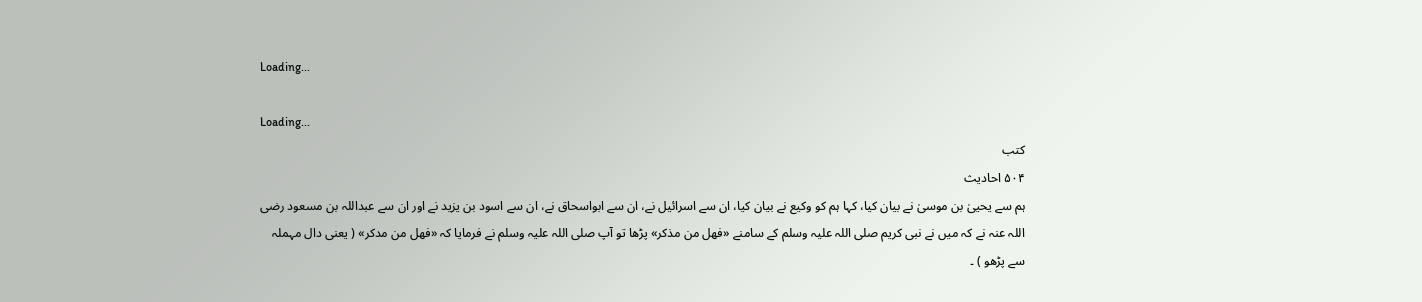Loading...

Loading...
کتب
۵۰۴ احادیث
ہم سے یحییٰ بن موسیٰ نے بیان کیا، کہا ہم کو وکیع نے بیان کیا، ان سے اسرائیل نے، ان سے ابواسحاق نے، ان سے اسود بن یزید نے اور ان سے عبداللہ بن مسعود رضی اللہ عنہ نے کہ میں نے نبی کریم صلی اللہ علیہ وسلم کے سامنے «فهل من مذكر» پڑھا تو آپ صلی اللہ علیہ وسلم نے فرمایا کہ «فهل من مدكر» ( یعنی دال مہملہ سے پڑھو ) ۔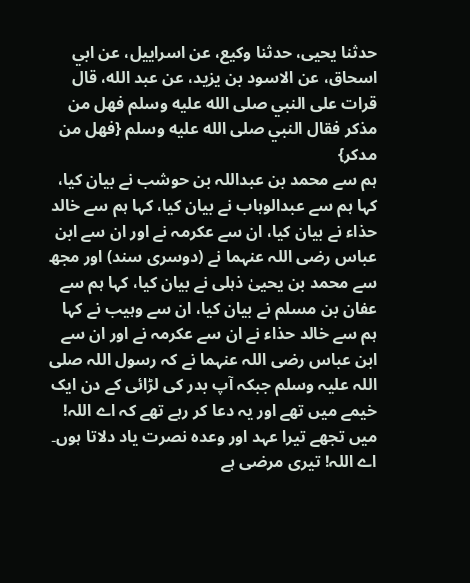حدثنا يحيى، حدثنا وكيع، عن اسراييل، عن ابي اسحاق، عن الاسود بن يزيد، عن عبد الله، قال قرات على النبي صلى الله عليه وسلم فهل من مذكر فقال النبي صلى الله عليه وسلم {فهل من مدكر}
ہم سے محمد بن عبداللہ بن حوشب نے بیان کیا، کہا ہم سے عبدالوہاب نے بیان کیا، کہا ہم سے خالد حذاء نے بیان کیا، ان سے عکرمہ نے اور ان سے ابن عباس رضی اللہ عنہما نے (دوسری سند) اور مجھ سے محمد بن یحییٰ ذہلی نے بیان کیا، کہا ہم سے عفان بن مسلم نے بیان کیا، ان سے وہیب نے کہا ہم سے خالد حذاء نے ان سے عکرمہ نے اور ان سے ابن عباس رضی اللہ عنہما نے کہ رسول اللہ صلی اللہ علیہ وسلم جبکہ آپ بدر کی لڑائی کے دن ایک خیمے میں تھے اور یہ دعا کر رہے تھے کہ اے اللہ! میں تجھے تیرا عہد اور وعدہ نصرت یاد دلاتا ہوں۔ اے اللہ! تیری مرضی ہے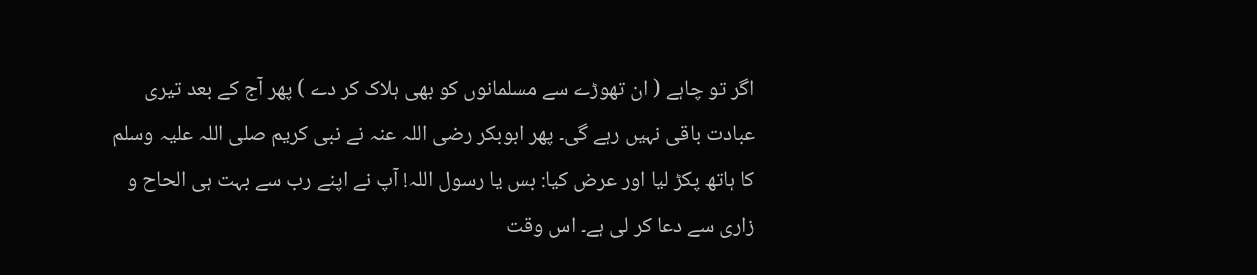اگر تو چاہے ( ان تھوڑے سے مسلمانوں کو بھی ہلاک کر دے ) پھر آج کے بعد تیری عبادت باقی نہیں رہے گی۔ پھر ابوبکر رضی اللہ عنہ نے نبی کریم صلی اللہ علیہ وسلم کا ہاتھ پکڑ لیا اور عرض کیا: بس یا رسول اللہ! آپ نے اپنے رب سے بہت ہی الحاح و زاری سے دعا کر لی ہے۔ اس وقت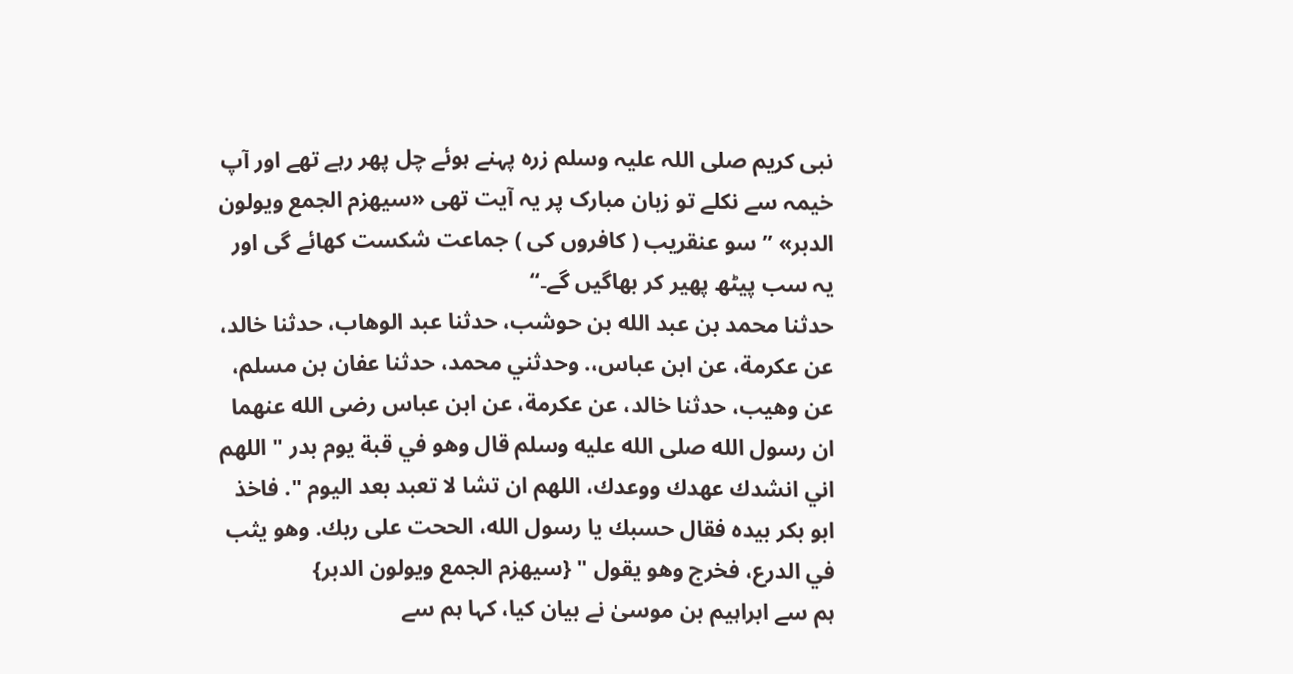نبی کریم صلی اللہ علیہ وسلم زرہ پہنے ہوئے چل پھر رہے تھے اور آپ خیمہ سے نکلے تو زبان مبارک پر یہ آیت تھی «سيهزم الجمع ويولون الدبر» ”سو عنقریب ( کافروں کی ) جماعت شکست کھائے گی اور یہ سب پیٹھ پھیر کر بھاگیں گے۔“
حدثنا محمد بن عبد الله بن حوشب، حدثنا عبد الوهاب، حدثنا خالد، عن عكرمة، عن ابن عباس،. وحدثني محمد، حدثنا عفان بن مسلم، عن وهيب، حدثنا خالد، عن عكرمة، عن ابن عباس رضى الله عنهما ان رسول الله صلى الله عليه وسلم قال وهو في قبة يوم بدر " اللهم اني انشدك عهدك ووعدك، اللهم ان تشا لا تعبد بعد اليوم ". فاخذ ابو بكر بيده فقال حسبك يا رسول الله، الححت على ربك. وهو يثب في الدرع، فخرج وهو يقول " {سيهزم الجمع ويولون الدبر}
ہم سے ابراہیم بن موسیٰ نے بیان کیا، کہا ہم سے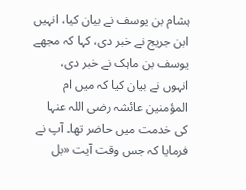ہشام بن یوسف نے بیان کیا، انہیں ابن جریج نے خبر دی، کہا کہ مجھے یوسف بن ماہک نے خبر دی، انہوں نے بیان کیا کہ میں ام المؤمنین عائشہ رضی اللہ عنہا کی خدمت میں حاضر تھا۔ آپ نے فرمایا کہ جس وقت آیت «بل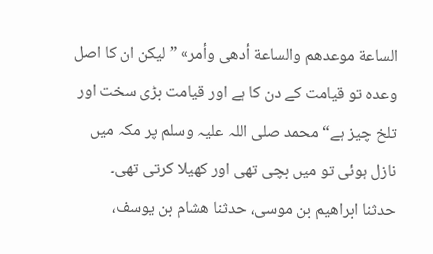الساعة موعدهم والساعة أدهى وأمر» ”لیکن ان کا اصل وعدہ تو قیامت کے دن کا ہے اور قیامت بڑی سخت اور تلخ چیز ہے“ محمد صلی اللہ علیہ وسلم پر مکہ میں نازل ہوئی تو میں بچی تھی اور کھیلا کرتی تھی۔
حدثنا ابراهيم بن موسى، حدثنا هشام بن يوسف،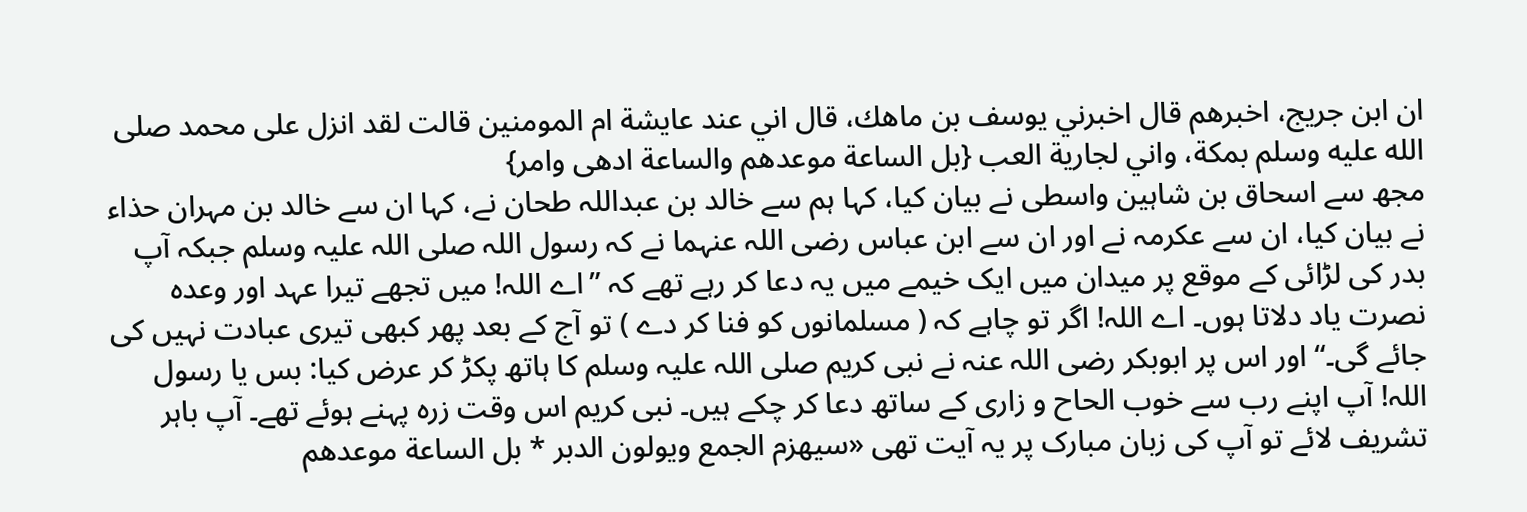ان ابن جريج، اخبرهم قال اخبرني يوسف بن ماهك، قال اني عند عايشة ام المومنين قالت لقد انزل على محمد صلى الله عليه وسلم بمكة، واني لجارية العب {بل الساعة موعدهم والساعة ادهى وامر}
مجھ سے اسحاق بن شاہین واسطی نے بیان کیا، کہا ہم سے خالد بن عبداللہ طحان نے، کہا ان سے خالد بن مہران حذاء نے بیان کیا، ان سے عکرمہ نے اور ان سے ابن عباس رضی اللہ عنہما نے کہ رسول اللہ صلی اللہ علیہ وسلم جبکہ آپ بدر کی لڑائی کے موقع پر میدان میں ایک خیمے میں یہ دعا کر رہے تھے کہ ”اے اللہ! میں تجھے تیرا عہد اور وعدہ نصرت یاد دلاتا ہوں۔ اے اللہ! اگر تو چاہے کہ ( مسلمانوں کو فنا کر دے ) تو آج کے بعد پھر کبھی تیری عبادت نہیں کی جائے گی۔“ اور اس پر ابوبکر رضی اللہ عنہ نے نبی کریم صلی اللہ علیہ وسلم کا ہاتھ پکڑ کر عرض کیا: بس یا رسول اللہ! آپ اپنے رب سے خوب الحاح و زاری کے ساتھ دعا کر چکے ہیں۔ نبی کریم اس وقت زرہ پہنے ہوئے تھے۔ آپ باہر تشریف لائے تو آپ کی زبان مبارک پر یہ آیت تھی «سيهزم الجمع ويولون الدبر * بل الساعة موعدهم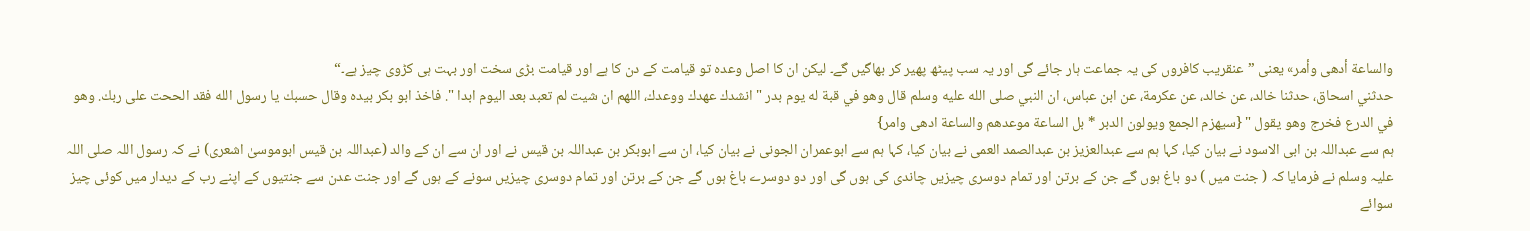والساعة أدهى وأمر» یعنی ”عنقریب کافروں کی یہ جماعت ہار جائے گی اور یہ سب پیٹھ پھیر کر بھاگیں گے۔ لیکن ان کا اصل وعدہ تو قیامت کے دن کا ہے اور قیامت بڑی سخت اور بہت ہی کڑوی چیز ہے۔“
حدثني اسحاق، حدثنا خالد، عن خالد، عن عكرمة، عن ابن عباس، ان النبي صلى الله عليه وسلم قال وهو في قبة له يوم بدر " انشدك عهدك ووعدك، اللهم ان شيت لم تعبد بعد اليوم ابدا ". فاخذ ابو بكر بيده وقال حسبك يا رسول الله فقد الححت على ربك. وهو في الدرع فخرج وهو يقول " {سيهزم الجمع ويولون الدبر * بل الساعة موعدهم والساعة ادهى وامر}
ہم سے عبداللہ بن ابی الاسود نے بیان کیا، کہا ہم سے عبدالعزیز بن عبدالصمد العمی نے بیان کیا، کہا ہم سے ابوعمران الجونی نے بیان کیا، ان سے ابوبکر بن عبداللہ بن قیس نے اور ان سے ان کے والد (عبداللہ بن قیس ابوموسیٰ اشعری) نے کہ رسول اللہ صلی اللہ علیہ وسلم نے فرمایا کہ ( جنت میں ) دو باغ ہوں گے جن کے برتن اور تمام دوسری چیزیں چاندی کی ہوں گی اور دو دوسرے باغ ہوں گے جن کے برتن اور تمام دوسری چیزیں سونے کے ہوں گے اور جنت عدن سے جنتیوں کے اپنے رب کے دیدار میں کوئی چیز سوائے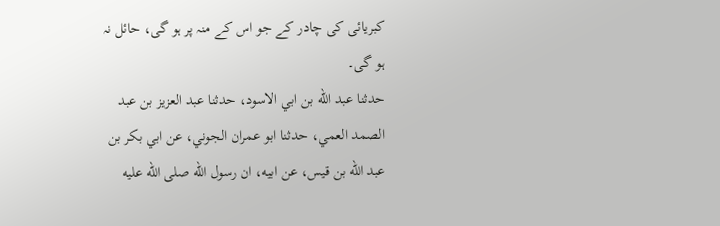کبریائی کی چادر کے جو اس کے منہ پر ہو گی، حائل نہ ہو گی۔
حدثنا عبد الله بن ابي الاسود، حدثنا عبد العزيز بن عبد الصمد العمي، حدثنا ابو عمران الجوني، عن ابي بكر بن عبد الله بن قيس، عن ابيه، ان رسول الله صلى الله عليه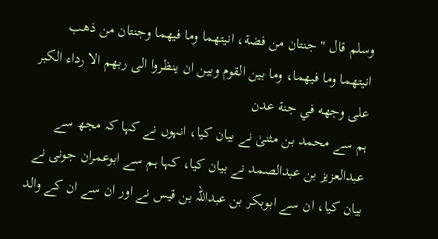وسلم قال " جنتان من فضة، انيتهما وما فيهما وجنتان من ذهب انيتهما وما فيهما، وما بين القوم وبين ان ينظروا الى ربهم الا رداء الكبر على وجهه في جنة عدن
ہم سے محمد بن مثنیٰ نے بیان کیا، انہوں نے کہا کہ مجھ سے عبدالعزیز بن عبدالصمد نے بیان کیا، کہا ہم سے ابوعمران جونی نے بیان کیا، ان سے ابوبکر بن عبداللہ بن قیس نے اور ان سے ان کے والد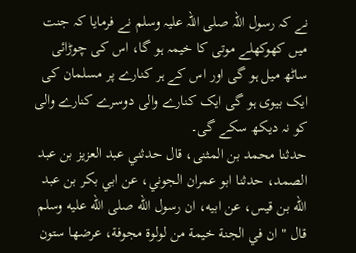نے کہ رسول اللہ صلی اللہ علیہ وسلم نے فرمایا کہ جنت میں کھوکھلے موتی کا خیمہ ہو گا، اس کی چوڑائی ساٹھ میل ہو گی اور اس کے ہر کنارے پر مسلمان کی ایک بیوی ہو گی ایک کنارے والی دوسرے کنارے والی کو نہ دیکھ سکے گی۔
حدثنا محمد بن المثنى، قال حدثني عبد العزيز بن عبد الصمد، حدثنا ابو عمران الجوني، عن ابي بكر بن عبد الله بن قيس، عن ابيه، ان رسول الله صلى الله عليه وسلم قال " ان في الجنة خيمة من لولوة مجوفة، عرضها ستون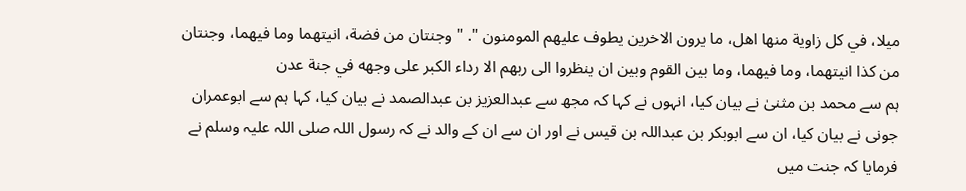ميلا، في كل زاوية منها اهل، ما يرون الاخرين يطوف عليهم المومنون ". " وجنتان من فضة، انيتهما وما فيهما، وجنتان من كذا انيتهما، وما فيهما، وما بين القوم وبين ان ينظروا الى ربهم الا رداء الكبر على وجهه في جنة عدن
ہم سے محمد بن مثنیٰ نے بیان کیا، انہوں نے کہا کہ مجھ سے عبدالعزیز بن عبدالصمد نے بیان کیا، کہا ہم سے ابوعمران جونی نے بیان کیا، ان سے ابوبکر بن عبداللہ بن قیس نے اور ان سے ان کے والد نے کہ رسول اللہ صلی اللہ علیہ وسلم نے فرمایا کہ جنت میں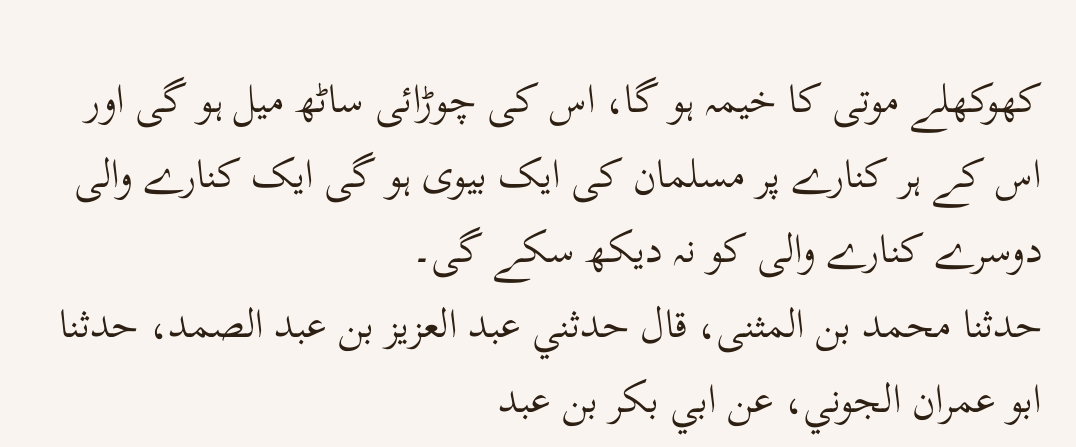کھوکھلے موتی کا خیمہ ہو گا، اس کی چوڑائی ساٹھ میل ہو گی اور اس کے ہر کنارے پر مسلمان کی ایک بیوی ہو گی ایک کنارے والی دوسرے کنارے والی کو نہ دیکھ سکے گی۔
حدثنا محمد بن المثنى، قال حدثني عبد العزيز بن عبد الصمد، حدثنا ابو عمران الجوني، عن ابي بكر بن عبد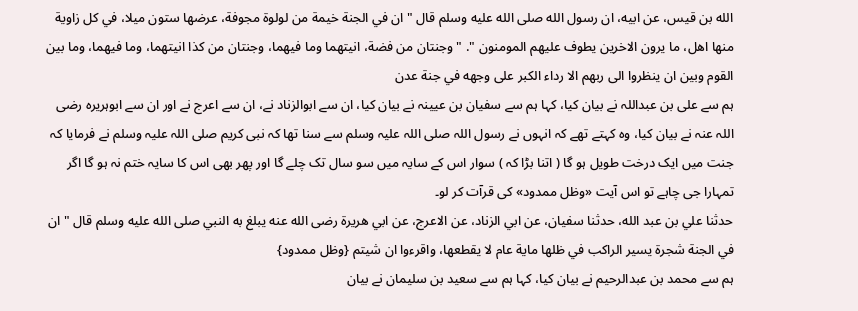الله بن قيس، عن ابيه، ان رسول الله صلى الله عليه وسلم قال " ان في الجنة خيمة من لولوة مجوفة، عرضها ستون ميلا، في كل زاوية منها اهل، ما يرون الاخرين يطوف عليهم المومنون ". " وجنتان من فضة، انيتهما وما فيهما، وجنتان من كذا انيتهما، وما فيهما، وما بين القوم وبين ان ينظروا الى ربهم الا رداء الكبر على وجهه في جنة عدن
ہم سے علی بن عبداللہ نے بیان کیا، کہا ہم سے سفیان بن عیینہ نے بیان کیا، ان سے ابوالزناد نے، ان سے اعرج نے اور ان سے ابوہریرہ رضی اللہ عنہ نے بیان کیا، وہ کہتے تھے کہ انہوں نے رسول اللہ صلی اللہ علیہ وسلم سے سنا تھا کہ نبی کریم صلی اللہ علیہ وسلم نے فرمایا کہ جنت میں ایک درخت طویل ہو گا ( اتنا بڑا کہ ) سوار اس کے سایہ میں سو سال تک چلے گا اور پھر بھی اس کا سایہ ختم نہ ہو گا اگر تمہارا جی چاہے تو اس آیت «وظل ممدود» کی قرآت کر لو۔
حدثنا علي بن عبد الله، حدثنا سفيان، عن ابي الزناد، عن الاعرج، عن ابي هريرة رضى الله عنه يبلغ به النبي صلى الله عليه وسلم قال " ان في الجنة شجرة يسير الراكب في ظلها ماية عام لا يقطعها، واقرءوا ان شيتم {وظل ممدود}
ہم سے محمد بن عبدالرحیم نے بیان کیا، کہا ہم سے سعید بن سلیمان نے بیان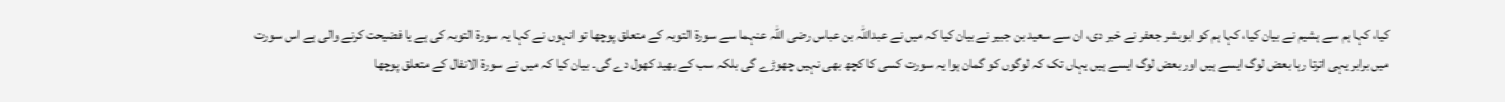کیا، کہا ہم سے ہشیم نے بیان کیا، کہا ہم کو ابوبشر جعفر نے خبر دی، ان سے سعید بن جبیر نے بیان کیا کہ میں نے عبداللہ بن عباس رضی اللہ عنہما سے سورۃ التوبہ کے متعلق پوچھا تو انہوں نے کہا یہ سورۃ التوبہ کی ہے یا فضیحت کرنے والی ہے اس سورت میں برابر یہی اترتا رہا بعض لوگ ایسے ہیں اور بعض لوگ ایسے ہیں یہاں تک کہ لوگوں کو گمان ہوا یہ سورت کسی کا کچھ بھی نہیں چھوڑے گی بلکہ سب کے بھید کھول دے گی۔ بیان کیا کہ میں نے سورۃ الانفال کے متعلق پوچھا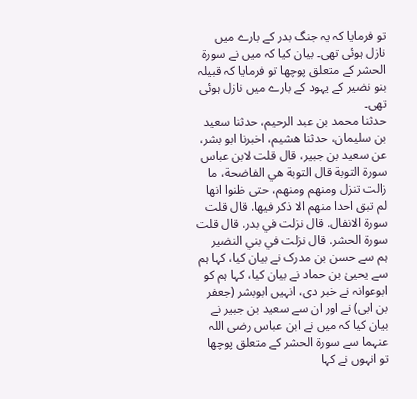تو فرمایا کہ یہ جنگ بدر کے بارے میں نازل ہوئی تھی۔ بیان کیا کہ میں نے سورۃ الحشر کے متعلق پوچھا تو فرمایا کہ قبیلہ بنو نضیر کے یہود کے بارے میں نازل ہوئی تھی۔
حدثنا محمد بن عبد الرحيم، حدثنا سعيد بن سليمان، حدثنا هشيم، اخبرنا ابو بشر، عن سعيد بن جبير، قال قلت لابن عباس سورة التوبة قال التوبة هي الفاضحة، ما زالت تنزل ومنهم ومنهم، حتى ظنوا انها لم تبق احدا منهم الا ذكر فيها. قال قلت سورة الانفال. قال نزلت في بدر. قال قلت سورة الحشر. قال نزلت في بني النضير
ہم سے حسن بن مدرک نے بیان کیا، کہا ہم سے یحییٰ بن حماد نے بیان کیا، کہا ہم کو ابوعوانہ نے خبر دی، انہیں ابوبشر (جعفر بن ابی) نے اور ان سے سعید بن جبیر نے بیان کیا کہ میں نے ابن عباس رضی اللہ عنہما سے سورۃ الحشر کے متعلق پوچھا تو انہوں نے کہا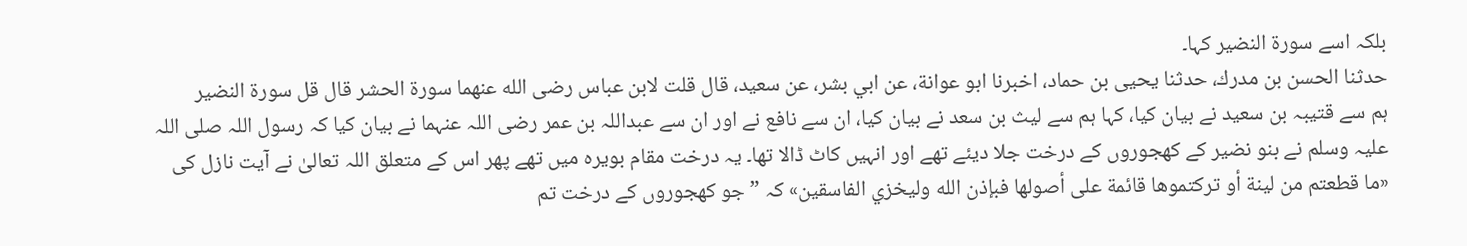بلکہ اسے سورۃ النضیر کہا۔
حدثنا الحسن بن مدرك، حدثنا يحيى بن حماد، اخبرنا ابو عوانة، عن ابي بشر، عن سعيد، قال قلت لابن عباس رضى الله عنهما سورة الحشر قال قل سورة النضير
ہم سے قتیبہ بن سعید نے بیان کیا، کہا ہم سے لیث بن سعد نے بیان کیا، ان سے نافع نے اور ان سے عبداللہ بن عمر رضی اللہ عنہما نے بیان کیا کہ رسول اللہ صلی اللہ علیہ وسلم نے بنو نضیر کے کھجوروں کے درخت جلا دیئے تھے اور انہیں کاٹ ڈالا تھا۔ یہ درخت مقام بویرہ میں تھے پھر اس کے متعلق اللہ تعالیٰ نے آیت نازل کی «ما قطعتم من لينة أو تركتموها قائمة على أصولها فبإذن الله وليخزي الفاسقين» کہ ”جو کھجوروں کے درخت تم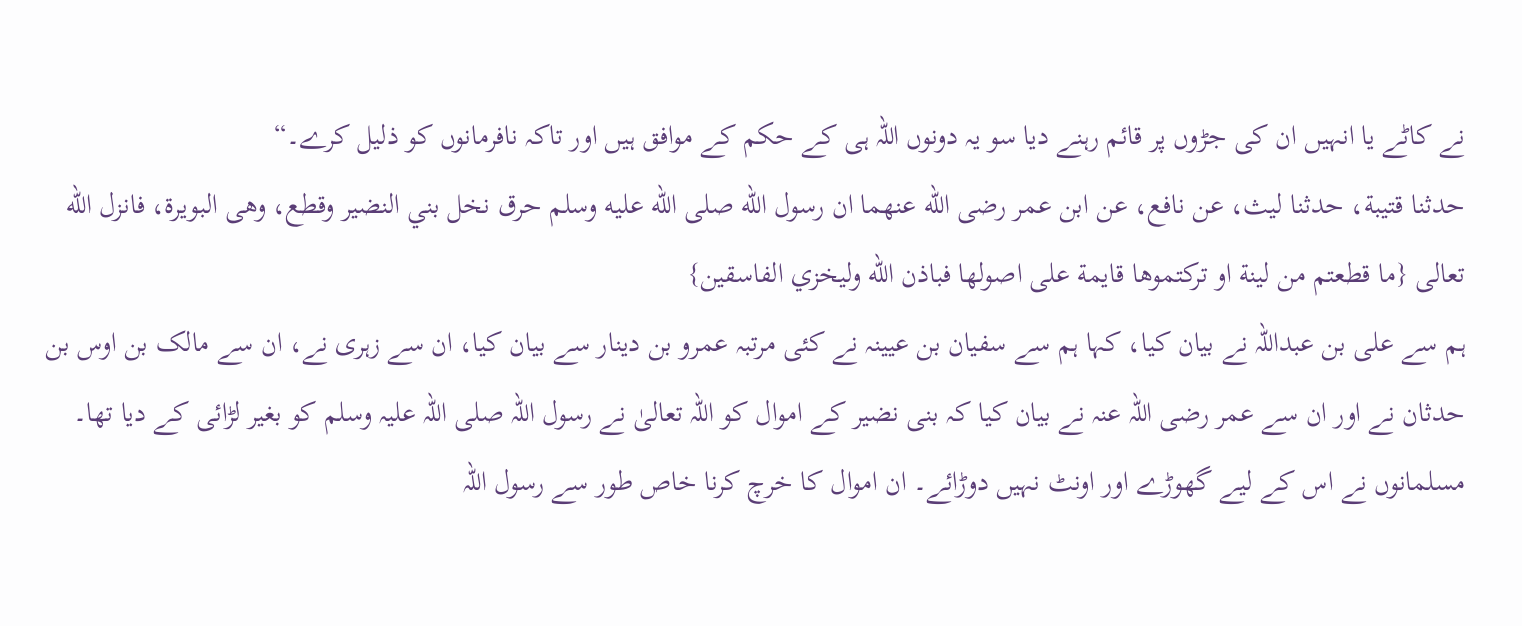نے کاٹے یا انہیں ان کی جڑوں پر قائم رہنے دیا سو یہ دونوں اللہ ہی کے حکم کے موافق ہیں اور تاکہ نافرمانوں کو ذلیل کرے۔“
حدثنا قتيبة، حدثنا ليث، عن نافع، عن ابن عمر رضى الله عنهما ان رسول الله صلى الله عليه وسلم حرق نخل بني النضير وقطع، وهى البويرة، فانزل الله تعالى {ما قطعتم من لينة او تركتموها قايمة على اصولها فباذن الله وليخزي الفاسقين}
ہم سے علی بن عبداللہ نے بیان کیا، کہا ہم سے سفیان بن عیینہ نے کئی مرتبہ عمرو بن دینار سے بیان کیا، ان سے زہری نے، ان سے مالک بن اوس بن حدثان نے اور ان سے عمر رضی اللہ عنہ نے بیان کیا کہ بنی نضیر کے اموال کو اللہ تعالیٰ نے رسول اللہ صلی اللہ علیہ وسلم کو بغیر لڑائی کے دیا تھا۔ مسلمانوں نے اس کے لیے گھوڑے اور اونٹ نہیں دوڑائے۔ ان اموال کا خرچ کرنا خاص طور سے رسول اللہ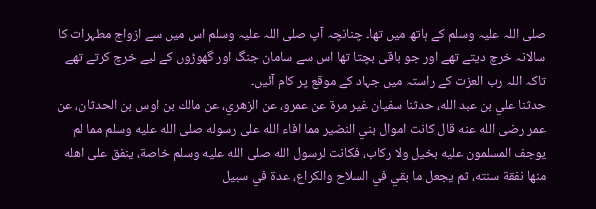صلی اللہ علیہ وسلم کے ہاتھ میں تھا۔ چنانچہ آپ صلی اللہ علیہ وسلم اس میں سے ازواج مطہرات کا سالانہ خرچ دیتے تھے اور جو باقی بچتا تھا اس سے سامان جنگ اور گھوڑوں کے لیے خرچ کرتے تھے تاکہ اللہ رب العزت کے راستہ میں جہاد کے موقع پر کام آئیں۔
حدثنا علي بن عبد الله، حدثنا سفيان غير مرة عن عمرو، عن الزهري، عن مالك بن اوس بن الحدثان، عن عمر رضى الله عنه قال كانت اموال بني النضير مما افاء الله على رسوله صلى الله عليه وسلم مما لم يوجف المسلمون عليه بخيل ولا ركاب، فكانت لرسول الله صلى الله عليه وسلم خاصة، ينفق على اهله منها نفقة سنته، ثم يجعل ما بقي في السلاح والكراع، عدة في سبيل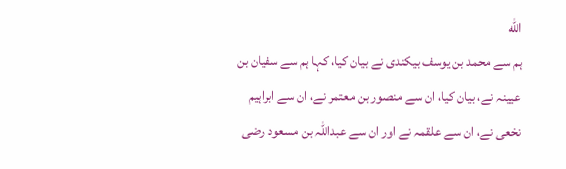الله
ہم سے محمد بن یوسف بیکندی نے بیان کیا، کہا ہم سے سفیان بن عیینہ نے، بیان کیا، ان سے منصور بن معتمر نے، ان سے ابراہیم نخعی نے، ان سے علقمہ نے اور ان سے عبداللہ بن مسعود رضی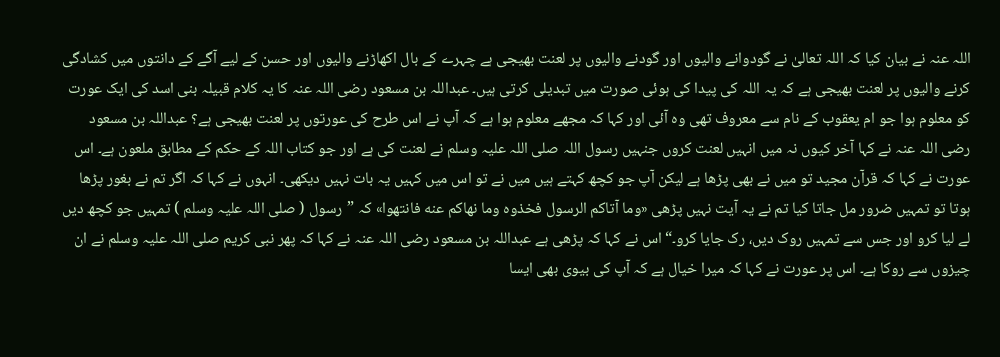اللہ عنہ نے بیان کیا کہ اللہ تعالیٰ نے گودوانے والیوں اور گودنے والیوں پر لعنت بھیجی ہے چہرے کے بال اکھاڑنے والیوں اور حسن کے لیے آگے کے دانتوں میں کشادگی کرنے والیوں پر لعنت بھیجی ہے کہ یہ اللہ کی پیدا کی ہوئی صورت میں تبدیلی کرتی ہیں۔ عبداللہ بن مسعود رضی اللہ عنہ کا یہ کلام قبیلہ بنی اسد کی ایک عورت کو معلوم ہوا جو ام یعقوب کے نام سے معروف تھی وہ آئی اور کہا کہ مجھے معلوم ہوا ہے کہ آپ نے اس طرح کی عورتوں پر لعنت بھیجی ہے؟ عبداللہ بن مسعود رضی اللہ عنہ نے کہا آخر کیوں نہ میں انہیں لعنت کروں جنہیں رسول اللہ صلی اللہ علیہ وسلم نے لعنت کی ہے اور جو کتاب اللہ کے حکم کے مطابق ملعون ہے۔ اس عورت نے کہا کہ قرآن مجید تو میں نے بھی پڑھا ہے لیکن آپ جو کچھ کہتے ہیں میں نے تو اس میں کہیں یہ بات نہیں دیکھی۔ انہوں نے کہا کہ اگر تم نے بغور پڑھا ہوتا تو تمہیں ضرور مل جاتا کیا تم نے یہ آیت نہیں پڑھی «وما آتاكم الرسول فخذوه وما نهاكم عنه فانتهوا» کہ ”رسول ( صلی اللہ علیہ وسلم ) تمہیں جو کچھ دیں لے لیا کرو اور جس سے تمہیں روک دیں، رک جایا کرو۔“ اس نے کہا کہ پڑھی ہے عبداللہ بن مسعود رضی اللہ عنہ نے کہا کہ پھر نبی کریم صلی اللہ علیہ وسلم نے ان چیزوں سے روکا ہے۔ اس پر عورت نے کہا کہ میرا خیال ہے کہ آپ کی بیوی بھی ایسا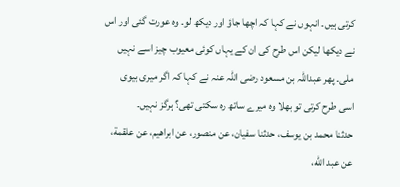کرتی ہیں۔ انہوں نے کہا کہ اچھا جاؤ اور دیکھ لو۔ وہ عورت گئی اور اس نے دیکھا لیکن اس طرح کی ان کے یہاں کوئی معیوب چیز اسے نہیں ملی۔ پھر عبداللہ بن مسعود رضی اللہ عنہ نے کہا کہ اگر میری بیوی اسی طرح کرتی تو بھلا وہ میرے ساتھ رہ سکتی تھی؟ ہرگز نہیں۔
حدثنا محمد بن يوسف، حدثنا سفيان، عن منصور، عن ابراهيم، عن علقمة، عن عبد الله،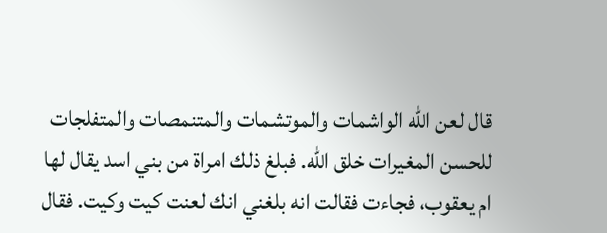قال لعن الله الواشمات والموتشمات والمتنمصات والمتفلجات للحسن المغيرات خلق الله. فبلغ ذلك امراة من بني اسد يقال لها ام يعقوب، فجاءت فقالت انه بلغني انك لعنت كيت وكيت. فقال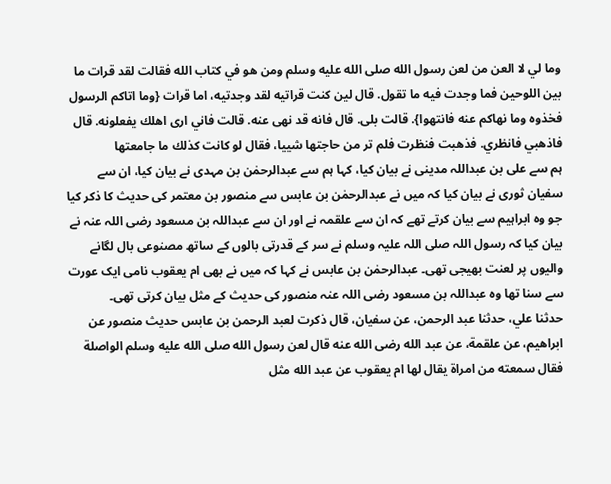وما لي لا العن من لعن رسول الله صلى الله عليه وسلم ومن هو في كتاب الله فقالت لقد قرات ما بين اللوحين فما وجدت فيه ما تقول. قال لين كنت قراتيه لقد وجدتيه، اما قرات {وما اتاكم الرسول فخذوه وما نهاكم عنه فانتهوا}. قالت بلى. قال فانه قد نهى عنه. قالت فاني ارى اهلك يفعلونه. قال فاذهبي فانظري. فذهبت فنظرت فلم تر من حاجتها شييا، فقال لو كانت كذلك ما جامعتها
ہم سے علی بن عبداللہ مدینی نے بیان کیا، کہا ہم سے عبدالرحمٰن بن مہدی نے بیان کیا، ان سے سفیان ثوری نے بیان کیا کہ میں نے عبدالرحمٰن بن عابس سے منصور بن معتمر کی حدیث کا ذکر کیا جو وہ ابراہیم سے بیان کرتے تھے کہ ان سے علقمہ نے اور ان سے عبداللہ بن مسعود رضی اللہ عنہ نے بیان کیا کہ رسول اللہ صلی اللہ علیہ وسلم نے سر کے قدرتی بالوں کے ساتھ مصنوعی بال لگانے والیوں پر لعنت بھیجی تھی۔ عبدالرحمٰن بن عابس نے کہا کہ میں نے بھی ام یعقوب نامی ایک عورت سے سنا تھا وہ عبداللہ بن مسعود رضی اللہ عنہ منصور کی حدیث کے مثل بیان کرتی تھی۔
حدثنا علي، حدثنا عبد الرحمن، عن سفيان، قال ذكرت لعبد الرحمن بن عابس حديث منصور عن ابراهيم، عن علقمة، عن عبد الله رضى الله عنه قال لعن رسول الله صلى الله عليه وسلم الواصلة فقال سمعته من امراة يقال لها ام يعقوب عن عبد الله مثل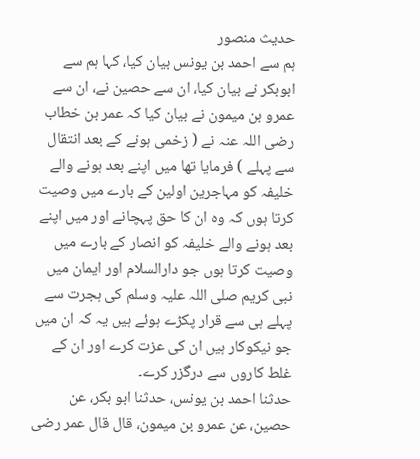حديث منصور
ہم سے احمد بن یونس بیان کیا، کہا ہم سے ابوبکر نے بیان کیا، ان سے حصین نے، ان سے عمرو بن میمون نے بیان کیا کہ عمر بن خطاب رضی اللہ عنہ نے ( زخمی ہونے کے بعد انتقال سے پہلے ) فرمایا تھا میں اپنے بعد ہونے والے خلیفہ کو مہاجرین اولین کے بارے میں وصیت کرتا ہوں کہ وہ ان کا حق پہچانے اور میں اپنے بعد ہونے والے خلیفہ کو انصار کے بارے میں وصیت کرتا ہوں جو دارالسلام اور ایمان میں نبی کریم صلی اللہ علیہ وسلم کی ہجرت سے پہلے ہی سے قرار پکڑے ہوئے ہیں یہ کہ ان میں جو نیکوکار ہیں ان کی عزت کرے اور ان کے غلط کاروں سے درگزر کرے۔
حدثنا احمد بن يونس، حدثنا ابو بكر، عن حصين، عن عمرو بن ميمون، قال قال عمر رضى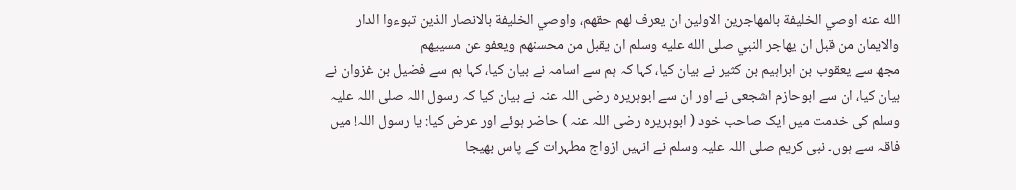الله عنه اوصي الخليفة بالمهاجرين الاولين ان يعرف لهم حقهم، واوصي الخليفة بالانصار الذين تبوءوا الدار والايمان من قبل ان يهاجر النبي صلى الله عليه وسلم ان يقبل من محسنهم ويعفو عن مسييهم
مجھ سے یعقوب بن ابراہیم بن کثیر نے بیان کیا، کہا کہ ہم سے اسامہ نے بیان کیا، کہا ہم سے فضیل بن غزوان نے بیان کیا، ان سے ابوحازم اشجعی نے اور ان سے ابوہریرہ رضی اللہ عنہ نے بیان کیا کہ رسول اللہ صلی اللہ علیہ وسلم کی خدمت میں ایک صاحب خود ( ابوہریرہ رضی اللہ عنہ ) حاضر ہوئے اور عرض کیا: یا رسول اللہ! میں فاقہ سے ہوں۔ نبی کریم صلی اللہ علیہ وسلم نے انہیں ازواج مطہرات کے پاس بھیجا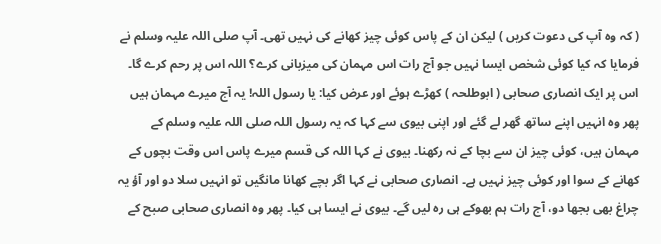( کہ وہ آپ کی دعوت کریں ) لیکن ان کے پاس کوئی چیز کھانے کی نہیں تھی۔ آپ صلی اللہ علیہ وسلم نے فرمایا کہ کیا کوئی شخص ایسا نہیں جو آج رات اس مہمان کی میزبانی کرے؟ اللہ اس پر رحم کرے گا۔ اس پر ایک انصاری صحابی ( ابوطلحہ ) کھڑے ہوئے اور عرض کیا: یا رسول اللہ! یہ آج میرے مہمان ہیں پھر وہ انہیں اپنے ساتھ گھر لے گئے اور اپنی بیوی سے کہا کہ یہ رسول اللہ صلی اللہ علیہ وسلم کے مہمان ہیں، کوئی چیز ان سے بچا کے نہ رکھنا۔ بیوی نے کہا اللہ کی قسم میرے پاس اس وقت بچوں کے کھانے کے سوا اور کوئی چیز نہیں ہے۔ انصاری صحابی نے کہا اگر بچے کھانا مانگیں تو انہیں سلا دو اور آؤ یہ چراغ بھی بجھا دو، آج رات ہم بھوکے ہی رہ لیں گے۔ بیوی نے ایسا ہی کیا۔ پھر وہ انصاری صحابی صبح کے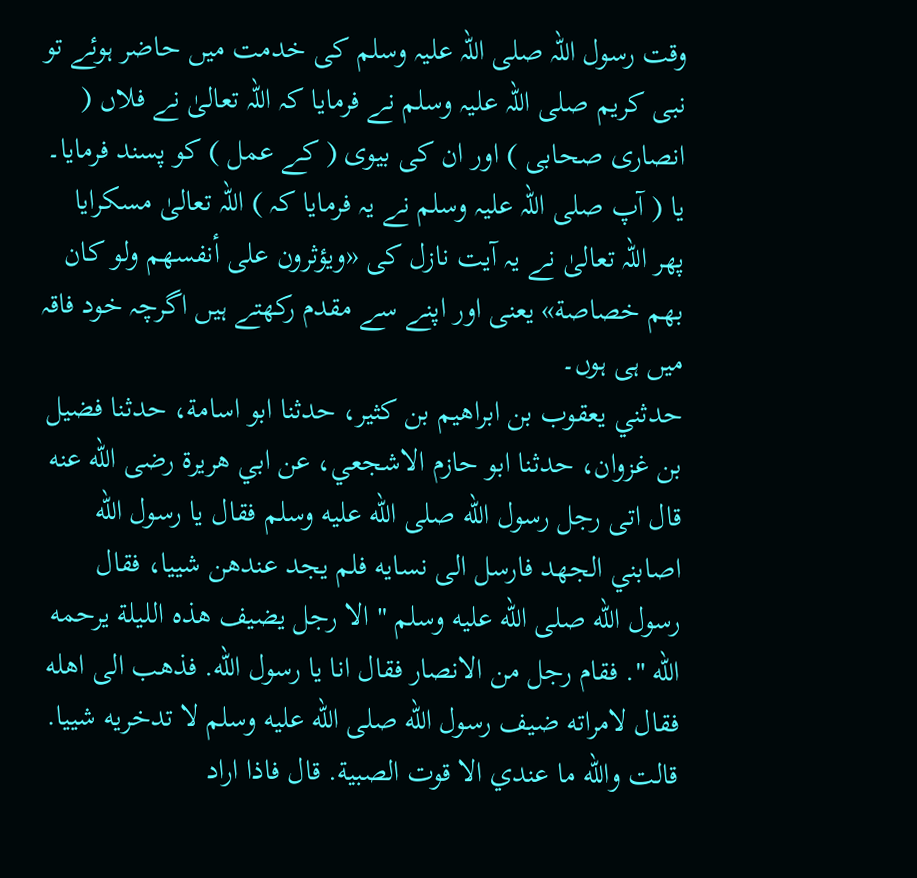وقت رسول اللہ صلی اللہ علیہ وسلم کی خدمت میں حاضر ہوئے تو نبی کریم صلی اللہ علیہ وسلم نے فرمایا کہ اللہ تعالیٰ نے فلاں ( انصاری صحابی ) اور ان کی بیوی ( کے عمل ) کو پسند فرمایا۔ یا ( آپ صلی اللہ علیہ وسلم نے یہ فرمایا کہ ) اللہ تعالیٰ مسکرایا پھر اللہ تعالیٰ نے یہ آیت نازل کی «ويؤثرون على أنفسهم ولو كان بهم خصاصة» یعنی اور اپنے سے مقدم رکھتے ہیں اگرچہ خود فاقہ میں ہی ہوں۔
حدثني يعقوب بن ابراهيم بن كثير، حدثنا ابو اسامة، حدثنا فضيل بن غزوان، حدثنا ابو حازم الاشجعي، عن ابي هريرة رضى الله عنه قال اتى رجل رسول الله صلى الله عليه وسلم فقال يا رسول الله اصابني الجهد فارسل الى نسايه فلم يجد عندهن شييا، فقال رسول الله صلى الله عليه وسلم " الا رجل يضيف هذه الليلة يرحمه الله ". فقام رجل من الانصار فقال انا يا رسول الله. فذهب الى اهله فقال لامراته ضيف رسول الله صلى الله عليه وسلم لا تدخريه شييا. قالت والله ما عندي الا قوت الصبية. قال فاذا اراد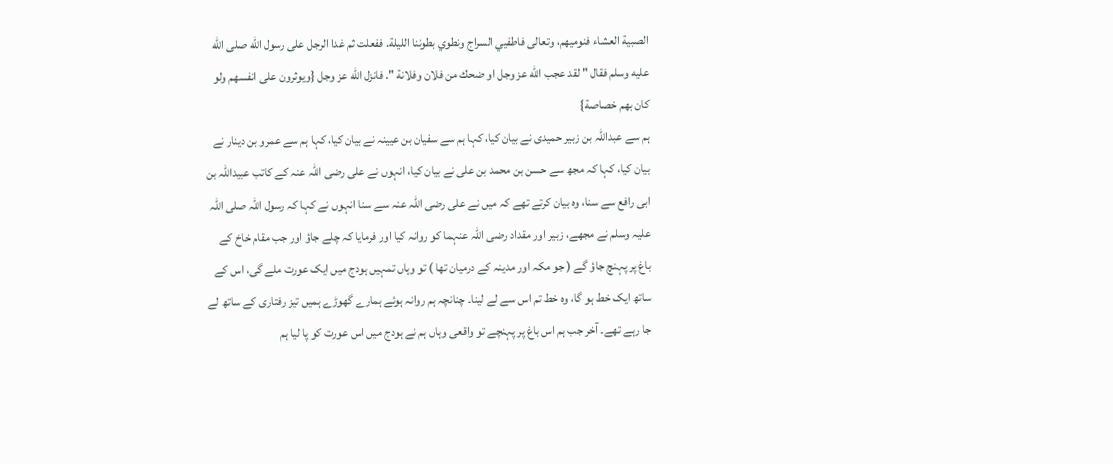الصبية العشاء فنوميهم، وتعالى فاطفيي السراج ونطوي بطوننا الليلة. ففعلت ثم غدا الرجل على رسول الله صلى الله عليه وسلم فقال " لقد عجب الله عز وجل او ضحك من فلان وفلانة ". فانزل الله عز وجل {ويوثرون على انفسهم ولو كان بهم خصاصة}
ہم سے عبداللہ بن زبیر حمیدی نے بیان کیا، کہا ہم سے سفیان بن عیینہ نے بیان کیا، کہا ہم سے عمرو بن دینار نے بیان کیا، کہا کہ مجھ سے حسن بن محمد بن علی نے بیان کیا، انہوں نے علی رضی اللہ عنہ کے کاتب عبیداللہ بن ابی رافع سے سنا، وہ بیان کرتے تھے کہ میں نے علی رضی اللہ عنہ سے سنا انہوں نے کہا کہ رسول اللہ صلی اللہ علیہ وسلم نے مجھے، زبیر اور مقداد رضی اللہ عنہما کو روانہ کیا اور فرمایا کہ چلے جاؤ اور جب مقام خاخ کے باغ پر پہنچ جاؤ گے ( جو مکہ اور مدینہ کے درمیان تھا ) تو وہاں تمہیں ہودج میں ایک عورت ملے گی، اس کے ساتھ ایک خط ہو گا، وہ خط تم اس سے لے لینا۔ چنانچہ ہم روانہ ہوئے ہمارے گھوڑے ہمیں تیز رفتاری کے ساتھ لے جا رہے تھے۔ آخر جب ہم اس باغ پر پہنچے تو واقعی وہاں ہم نے ہودج میں اس عورت کو پا لیا ہم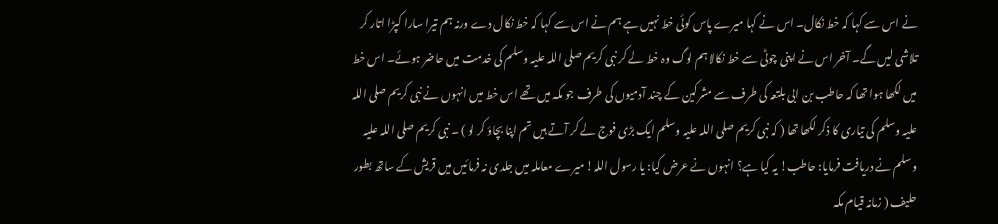نے اس سے کہا کہ خط نکال۔ اس نے کہا میرے پاس کوئی خط نہیں ہے ہم نے اس سے کہا کہ خط نکال دے ورنہ ہم تیرا سارا کپڑا اتار کر تلاشی لیں گے۔ آخر اس نے اپنی چوٹی سے خط نکالا ہم لوگ وہ خط لے کر نبی کریم صلی اللہ علیہ وسلم کی خدمت میں حاضر ہوئے۔ اس خط میں لکھا ہوا تھا کہ حاطب بن ابی بلتعہ کی طرف سے مشرکین کے چند آدمیوں کی طرف جو مکہ میں تھے اس خط میں انہوں نے نبی کریم صلی اللہ علیہ وسلم کی تیاری کا ذکر لکھا تھا ( کہ نبی کریم صلی اللہ علیہ وسلم ایک بڑی فوج لے کر آتے ہیں تم اپنا بچاؤ کر لو ) ۔ نبی کریم صلی اللہ علیہ وسلم نے دریافت فرمایا: حاطب! یہ کیا ہے؟ انہوں نے عرض کیا: یا رسول اللہ! میرے معاملہ میں جلدی نہ فرمائیں میں قریش کے ساتھ بطور حلیف ( زمانہ قیام مکہ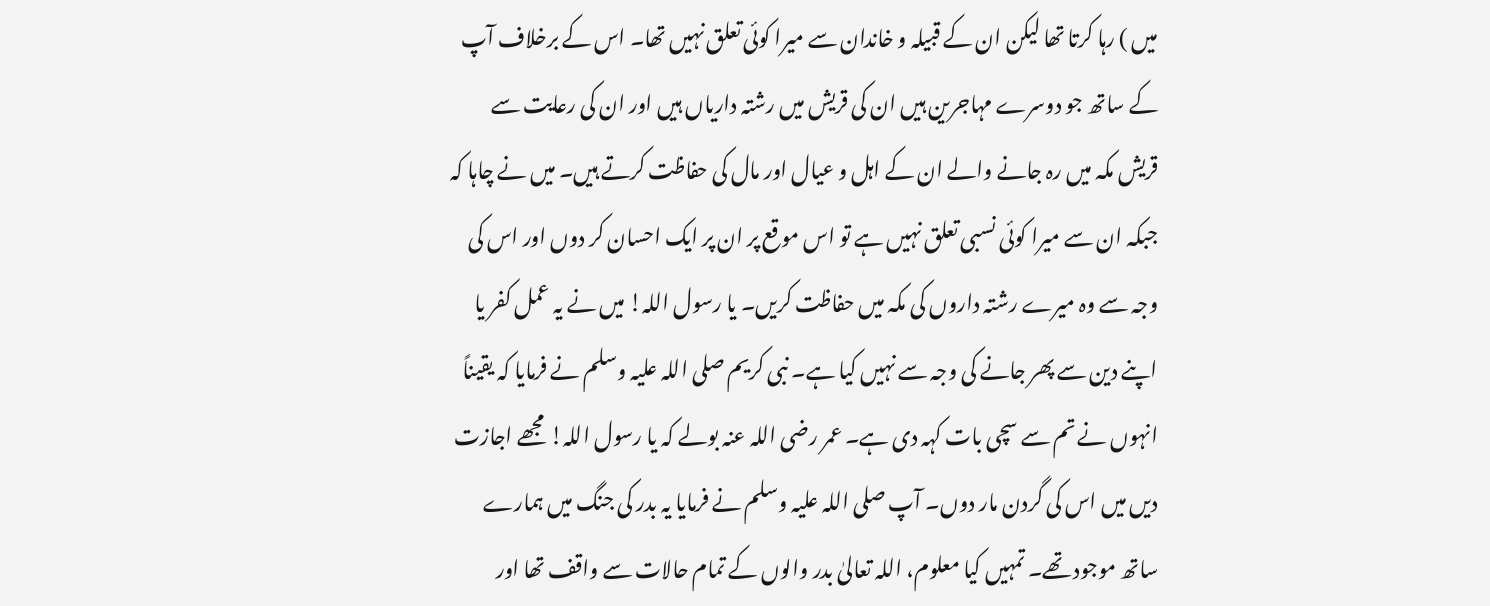میں ) رہا کرتا تھا لیکن ان کے قبیلہ و خاندان سے میرا کوئی تعلق نہیں تھا۔ اس کے برخلاف آپ کے ساتھ جو دوسرے مہاجرین ہیں ان کی قریش میں رشتہ داریاں ہیں اور ان کی رعایت سے قریش مکہ میں رہ جانے والے ان کے اہل و عیال اور مال کی حفاظت کرتے ہیں۔ میں نے چاہا کہ جبکہ ان سے میرا کوئی نسبی تعلق نہیں ہے تو اس موقع پر ان پر ایک احسان کر دوں اور اس کی وجہ سے وہ میرے رشتہ داروں کی مکہ میں حفاظت کریں۔ یا رسول اللہ! میں نے یہ عمل کفر یا اپنے دین سے پھر جانے کی وجہ سے نہیں کیا ہے۔ نبی کریم صلی اللہ علیہ وسلم نے فرمایا کہ یقیناً انہوں نے تم سے سچی بات کہہ دی ہے۔ عمر رضی اللہ عنہ بولے کہ یا رسول اللہ! مجھے اجازت دیں میں اس کی گردن مار دوں۔ آپ صلی اللہ علیہ وسلم نے فرمایا یہ بدر کی جنگ میں ہمارے ساتھ موجود تھے۔ تمہیں کیا معلوم، اللہ تعالیٰ بدر والوں کے تمام حالات سے واقف تھا اور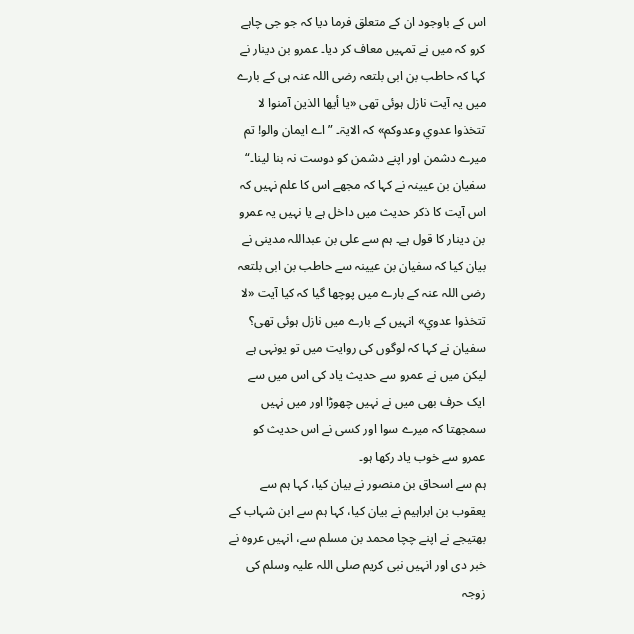اس کے باوجود ان کے متعلق فرما دیا کہ جو جی چاہے کرو کہ میں نے تمہیں معاف کر دیا۔ عمرو بن دینار نے کہا کہ حاطب بن ابی بلتعہ رضی اللہ عنہ ہی کے بارے میں یہ آیت نازل ہوئی تھی «يا أيها الذين آمنوا لا تتخذوا عدوي وعدوكم» کہ الایۃ۔ ”اے ایمان والو! تم میرے دشمن اور اپنے دشمن کو دوست نہ بنا لینا۔“ سفیان بن عیینہ نے کہا کہ مجھے اس کا علم نہیں کہ اس آیت کا ذکر حدیث میں داخل ہے یا نہیں یہ عمرو بن دینار کا قول ہے۔ ہم سے علی بن عبداللہ مدینی نے بیان کیا کہ سفیان بن عیینہ سے حاطب بن ابی بلتعہ رضی اللہ عنہ کے بارے میں پوچھا گیا کہ کیا آیت «لا تتخذوا عدوي» انہیں کے بارے میں نازل ہوئی تھی؟ سفیان نے کہا کہ لوگوں کی روایت میں تو یونہی ہے لیکن میں نے عمرو سے حدیث یاد کی اس میں سے ایک حرف بھی میں نے نہیں چھوڑا اور میں نہیں سمجھتا کہ میرے سوا اور کسی نے اس حدیث کو عمرو سے خوب یاد رکھا ہو۔
ہم سے اسحاق بن منصور نے بیان کیا، کہا ہم سے یعقوب بن ابراہیم نے بیان کیا، کہا ہم سے ابن شہاب کے بھتیجے نے اپنے چچا محمد بن مسلم سے، انہیں عروہ نے خبر دی اور انہیں نبی کریم صلی اللہ علیہ وسلم کی زوجہ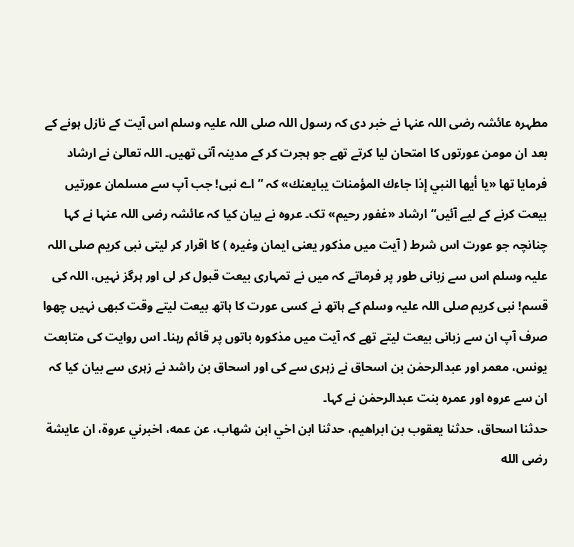مطہرہ عائشہ رضی اللہ عنہا نے خبر دی کہ رسول اللہ صلی اللہ علیہ وسلم اس آیت کے نازل ہونے کے بعد ان مومن عورتوں کا امتحان لیا کرتے تھے جو ہجرت کر کے مدینہ آتی تھیں۔ اللہ تعالیٰ نے ارشاد فرمایا تھا «يا أيها النبي إذا جاءك المؤمنات يبايعنك» کہ ”اے نبی! جب آپ سے مسلمان عورتیں بیعت کرنے کے لیے آئیں“ ارشاد «غفور رحيم» تک۔ عروہ نے بیان کیا کہ عائشہ رضی اللہ عنہا نے کہا چنانچہ جو عورت اس شرط ( آیت میں مذکور یعنی ایمان وغیرہ ) کا اقرار کر لیتی نبی کریم صلی اللہ علیہ وسلم اس سے زبانی طور پر فرماتے کہ میں نے تمہاری بیعت قبول کر لی اور ہرگز نہیں، اللہ کی قسم! نبی کریم صلی اللہ علیہ وسلم کے ہاتھ نے کسی عورت کا ہاتھ بیعت لیتے وقت کبھی نہیں چھوا صرف آپ ان سے زبانی بیعت لیتے تھے کہ آیت میں مذکورہ باتوں پر قائم رہنا۔ اس روایت کی متابعت یونس، معمر اور عبدالرحمٰن بن اسحاق نے زہری سے کی اور اسحاق بن راشد نے زہری سے بیان کیا کہ ان سے عروہ اور عمرہ بنت عبدالرحمٰن نے کہا۔
حدثنا اسحاق، حدثنا يعقوب بن ابراهيم، حدثنا ابن اخي ابن شهاب، عن عمه، اخبرني عروة، ان عايشة رضى الله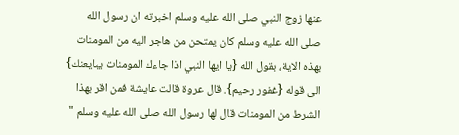عنها زوج النبي صلى الله عليه وسلم اخبرته ان رسول الله صلى الله عليه وسلم كان يمتحن من هاجر اليه من المومنات بهذه الاية، بقول الله {يا ايها النبي اذا جاءك المومنات يبايعنك} الى قوله {غفور رحيم}. قال عروة قالت عايشة فمن اقر بهذا الشرط من المومنات قال لها رسول الله صلى الله عليه وسلم "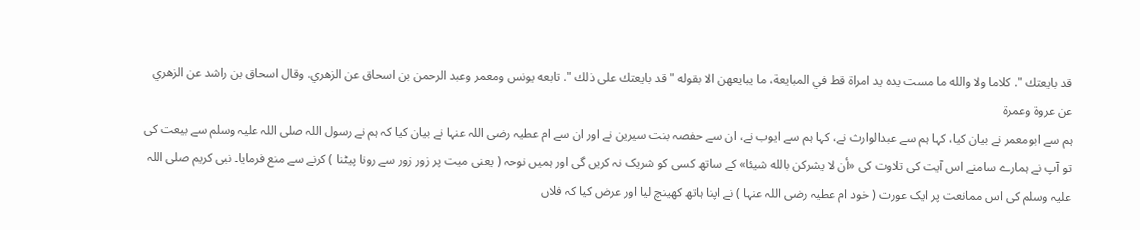قد بايعتك ". كلاما ولا والله ما مست يده يد امراة قط في المبايعة، ما يبايعهن الا بقوله " قد بايعتك على ذلك ". تابعه يونس ومعمر وعبد الرحمن بن اسحاق عن الزهري. وقال اسحاق بن راشد عن الزهري عن عروة وعمرة
ہم سے ابومعمر نے بیان کیا، کہا ہم سے عبدالوارث نے، کہا ہم سے ایوب نے، ان سے حفصہ بنت سیرین نے اور ان سے ام عطیہ رضی اللہ عنہا نے بیان کیا کہ ہم نے رسول اللہ صلی اللہ علیہ وسلم سے بیعت کی تو آپ نے ہمارے سامنے اس آیت کی تلاوت کی «أن لا يشركن بالله شيئا» کے ساتھ کسی کو شریک نہ کریں گی اور ہمیں نوحہ ( یعنی میت پر زور زور سے رونا پیٹنا ) کرنے سے منع فرمایا۔ نبی کریم صلی اللہ علیہ وسلم کی اس ممانعت پر ایک عورت ( خود ام عطیہ رضی اللہ عنہا ) نے اپنا ہاتھ کھینچ لیا اور عرض کیا کہ فلاں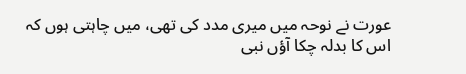عورت نے نوحہ میں میری مدد کی تھی، میں چاہتی ہوں کہ اس کا بدلہ چکا آؤں نبی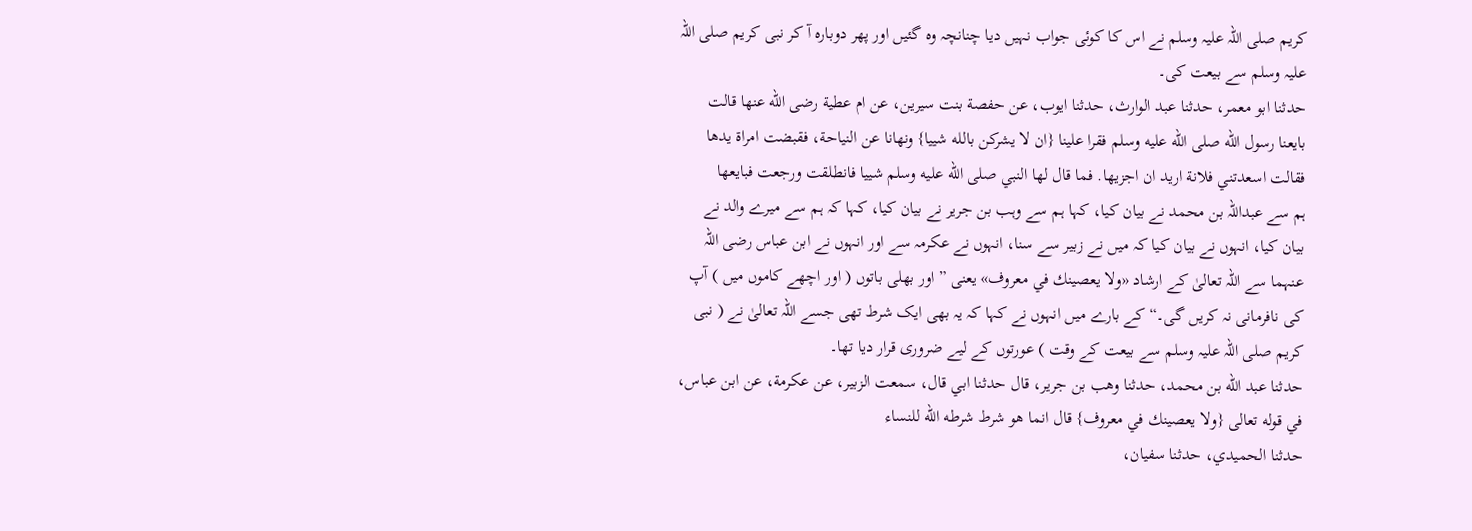کریم صلی اللہ علیہ وسلم نے اس کا کوئی جواب نہیں دیا چنانچہ وہ گئیں اور پھر دوبارہ آ کر نبی کریم صلی اللہ علیہ وسلم سے بیعت کی۔
حدثنا ابو معمر، حدثنا عبد الوارث، حدثنا ايوب، عن حفصة بنت سيرين، عن ام عطية رضى الله عنها قالت بايعنا رسول الله صلى الله عليه وسلم فقرا علينا {ان لا يشركن بالله شييا} ونهانا عن النياحة، فقبضت امراة يدها فقالت اسعدتني فلانة اريد ان اجزيها. فما قال لها النبي صلى الله عليه وسلم شييا فانطلقت ورجعت فبايعها
ہم سے عبداللہ بن محمد نے بیان کیا، کہا ہم سے وہب بن جریر نے بیان کیا، کہا کہ ہم سے میرے والد نے بیان کیا، انہوں نے بیان کیا کہ میں نے زبیر سے سنا، انہوں نے عکرمہ سے اور انہوں نے ابن عباس رضی اللہ عنہما سے اللہ تعالیٰ کے ارشاد «ولا يعصينك في معروف» یعنی ”اور بھلی باتوں ( اور اچھے کاموں میں ) آپ کی نافرمانی نہ کریں گی۔“ کے بارے میں انہوں نے کہا کہ یہ بھی ایک شرط تھی جسے اللہ تعالیٰ نے ( نبی کریم صلی اللہ علیہ وسلم سے بیعت کے وقت ) عورتوں کے لیے ضروری قرار دیا تھا۔
حدثنا عبد الله بن محمد، حدثنا وهب بن جرير، قال حدثنا ابي قال، سمعت الزبير، عن عكرمة، عن ابن عباس، في قوله تعالى {ولا يعصينك في معروف} قال انما هو شرط شرطه الله للنساء
حدثنا الحميدي، حدثنا سفيان،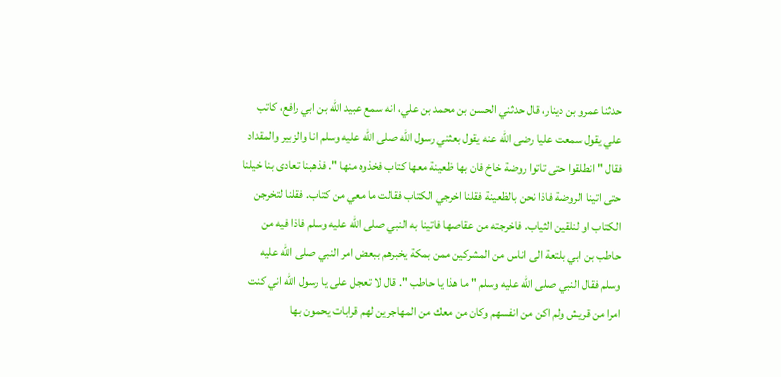حدثنا عمرو بن دينار، قال حدثني الحسن بن محمد بن علي، انه سمع عبيد الله بن ابي رافع، كاتب علي يقول سمعت عليا رضى الله عنه يقول بعثني رسول الله صلى الله عليه وسلم انا والزبير والمقداد فقال " انطلقوا حتى تاتوا روضة خاخ فان بها ظعينة معها كتاب فخذوه منها ". فذهبنا تعادى بنا خيلنا حتى اتينا الروضة فاذا نحن بالظعينة فقلنا اخرجي الكتاب فقالت ما معي من كتاب. فقلنا لتخرجن الكتاب او لنلقين الثياب. فاخرجته من عقاصها فاتينا به النبي صلى الله عليه وسلم فاذا فيه من حاطب بن ابي بلتعة الى اناس من المشركين ممن بمكة يخبرهم ببعض امر النبي صلى الله عليه وسلم فقال النبي صلى الله عليه وسلم " ما هذا يا حاطب ". قال لا تعجل على يا رسول الله اني كنت امرا من قريش ولم اكن من انفسهم وكان من معك من المهاجرين لهم قرابات يحمون بها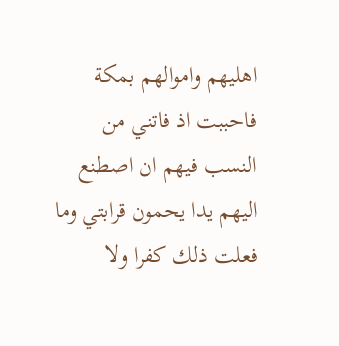اهليهم واموالهم بمكة فاحببت اذ فاتني من النسب فيهم ان اصطنع اليهم يدا يحمون قرابتي وما فعلت ذلك كفرا ولا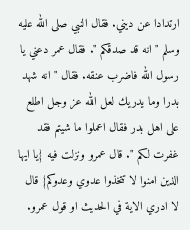ارتدادا عن ديني. فقال النبي صلى الله عليه وسلم " انه قد صدقكم ". فقال عمر دعني يا رسول الله فاضرب عنقه. فقال " انه شهد بدرا وما يدريك لعل الله عز وجل اطلع على اهل بدر فقال اعملوا ما شيتم فقد غفرت لكم ". قال عمرو ونزلت فيه {يا ايها الذين امنوا لا تتخذوا عدوي وعدوكم} قال لا ادري الاية في الحديث او قول عمرو.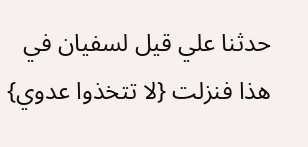حدثنا علي قيل لسفيان في هذا فنزلت {لا تتخذوا عدوي}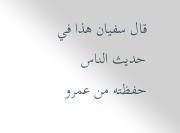قال سفيان هذا في حديث الناس حفظته من عمرو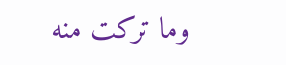وما تركت منه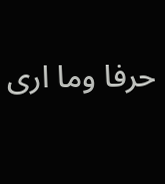حرفا وما ارى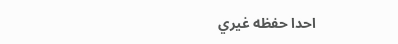احدا حفظه غيري